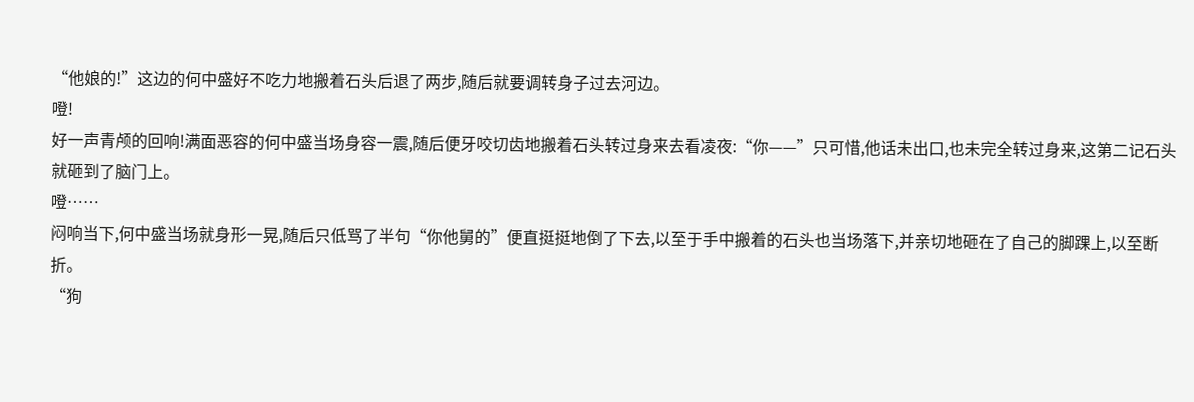“他娘的!”这边的何中盛好不吃力地搬着石头后退了两步,随后就要调转身子过去河边。
噔!
好一声青颅的回响!满面恶容的何中盛当场身容一震,随后便牙咬切齿地搬着石头转过身来去看凌夜:“你——”只可惜,他话未出口,也未完全转过身来,这第二记石头就砸到了脑门上。
噔……
闷响当下,何中盛当场就身形一晃,随后只低骂了半句“你他舅的”便直挺挺地倒了下去,以至于手中搬着的石头也当场落下,并亲切地砸在了自己的脚踝上,以至断折。
“狗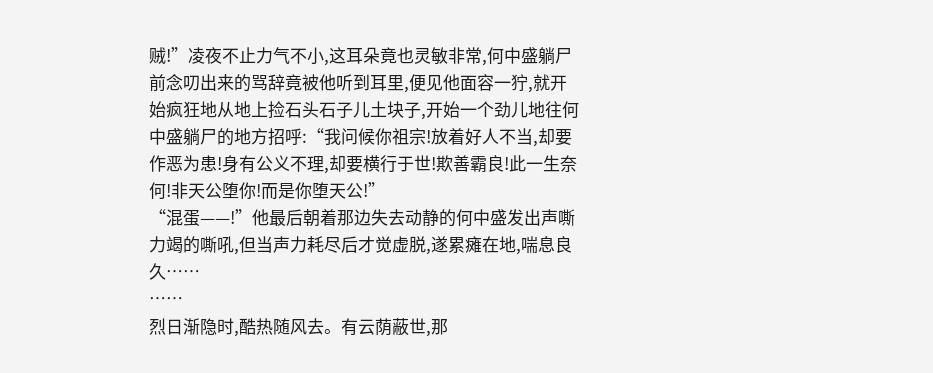贼!”凌夜不止力气不小,这耳朵竟也灵敏非常,何中盛躺尸前念叨出来的骂辞竟被他听到耳里,便见他面容一狞,就开始疯狂地从地上捡石头石子儿土块子,开始一个劲儿地往何中盛躺尸的地方招呼:“我问候你祖宗!放着好人不当,却要作恶为患!身有公义不理,却要横行于世!欺善霸良!此一生奈何!非天公堕你!而是你堕天公!”
“混蛋——!”他最后朝着那边失去动静的何中盛发出声嘶力竭的嘶吼,但当声力耗尽后才觉虚脱,遂累瘫在地,喘息良久……
……
烈日渐隐时,酷热随风去。有云荫蔽世,那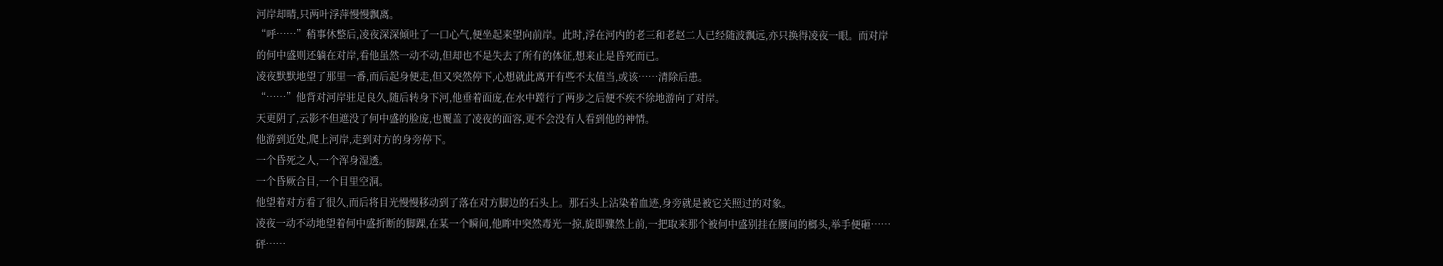河岸却晴,只两叶浮萍慢慢飘离。
“呼……”稍事休整后,凌夜深深倾吐了一口心气,便坐起来望向前岸。此时,浮在河内的老三和老赵二人已经随波飘远,亦只换得凌夜一眼。而对岸的何中盛则还躺在对岸,看他虽然一动不动,但却也不是失去了所有的体征,想来止是昏死而已。
凌夜默默地望了那里一番,而后起身便走,但又突然停下,心想就此离开有些不太值当,或该……清除后患。
“……”他背对河岸驻足良久,随后转身下河,他垂着面庞,在水中蹚行了两步之后便不疾不徐地游向了对岸。
天更阴了,云影不但遮没了何中盛的脸庞,也覆盖了凌夜的面容,更不会没有人看到他的神情。
他游到近处,爬上河岸,走到对方的身旁停下。
一个昏死之人,一个浑身湿透。
一个昏厥合目,一个目里空洞。
他望着对方看了很久,而后将目光慢慢移动到了落在对方脚边的石头上。那石头上沾染着血迹,身旁就是被它关照过的对象。
凌夜一动不动地望着何中盛折断的脚踝,在某一个瞬间,他眸中突然毒光一掠,旋即骤然上前,一把取来那个被何中盛别挂在腰间的榔头,举手便砸……
砰……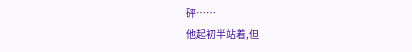砰……
他起初半站着,但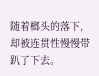随着榔头的落下,却被连贯性慢慢带趴了下去。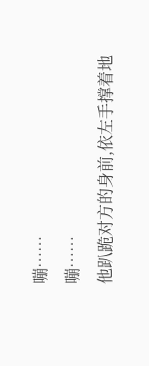嘣……
嘣……
他趴跪对方的身前,依左手撑着地